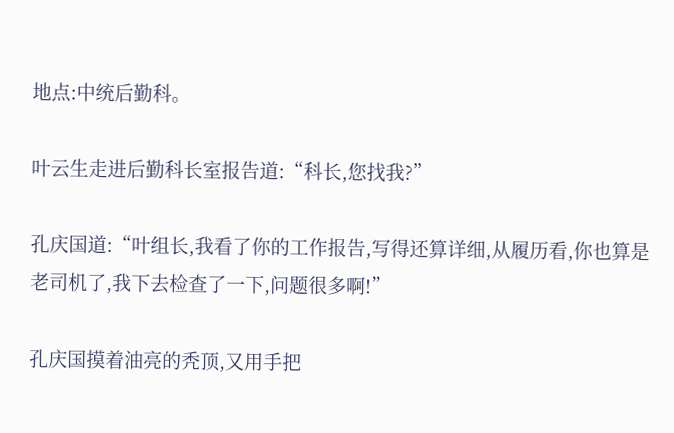地点:中统后勤科。

叶云生走进后勤科长室报告道:“科长,您找我?”

孔庆国道:“叶组长,我看了你的工作报告,写得还算详细,从履历看,你也算是老司机了,我下去检查了一下,问题很多啊!”

孔庆国摸着油亮的秃顶,又用手把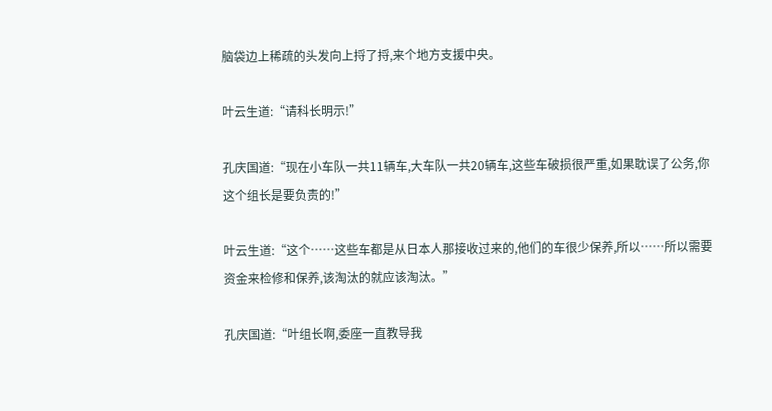脑袋边上稀疏的头发向上捋了捋,来个地方支援中央。

叶云生道:“请科长明示!”

孔庆国道:“现在小车队一共11辆车,大车队一共20辆车,这些车破损很严重,如果耽误了公务,你这个组长是要负责的!”

叶云生道:“这个……这些车都是从日本人那接收过来的,他们的车很少保养,所以……所以需要资金来检修和保养,该淘汰的就应该淘汰。”

孔庆国道:“叶组长啊,委座一直教导我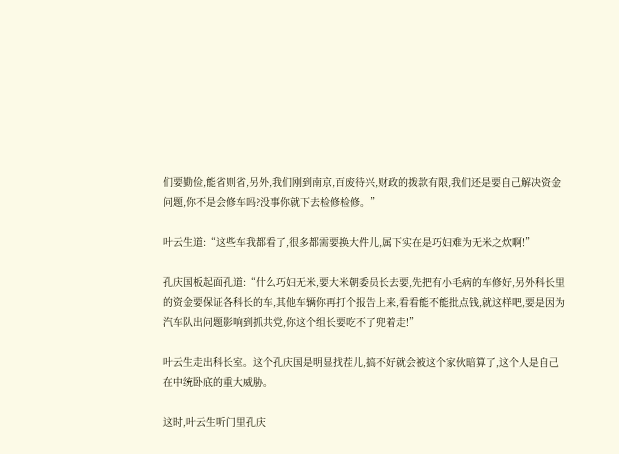们要勤俭,能省则省,另外,我们刚到南京,百废待兴,财政的拨款有限,我们还是要自己解决资金问题,你不是会修车吗?没事你就下去检修检修。”

叶云生道:“这些车我都看了,很多都需要换大件儿,属下实在是巧妇难为无米之炊啊!”

孔庆国板起面孔道:“什么巧妇无米,要大米朝委员长去要,先把有小毛病的车修好,另外科长里的资金要保证各科长的车,其他车辆你再打个报告上来,看看能不能批点钱,就这样吧,要是因为汽车队出问题影响到抓共党,你这个组长要吃不了兜着走!”

叶云生走出科长室。这个孔庆国是明显找茬儿,搞不好就会被这个家伙暗算了,这个人是自己在中统卧底的重大威胁。

这时,叶云生听门里孔庆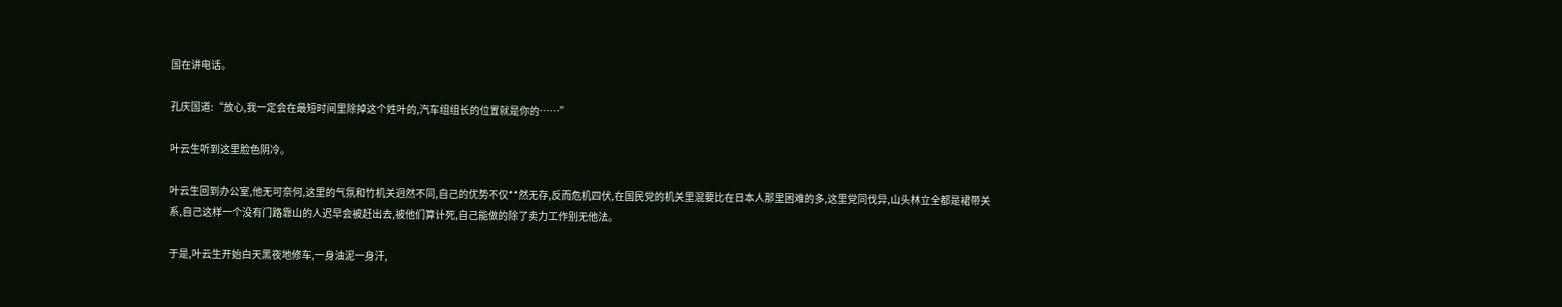国在讲电话。

孔庆国道:“放心,我一定会在最短时间里除掉这个姓叶的,汽车组组长的位置就是你的……”

叶云生听到这里脸色阴冷。

叶云生回到办公室,他无可奈何,这里的气氛和竹机关迥然不同,自己的优势不仅**然无存,反而危机四伏,在国民党的机关里混要比在日本人那里困难的多,这里党同伐异,山头林立全都是裙带关系,自己这样一个没有门路靠山的人迟早会被赶出去,被他们算计死,自己能做的除了卖力工作别无他法。

于是,叶云生开始白天黑夜地修车,一身油泥一身汗,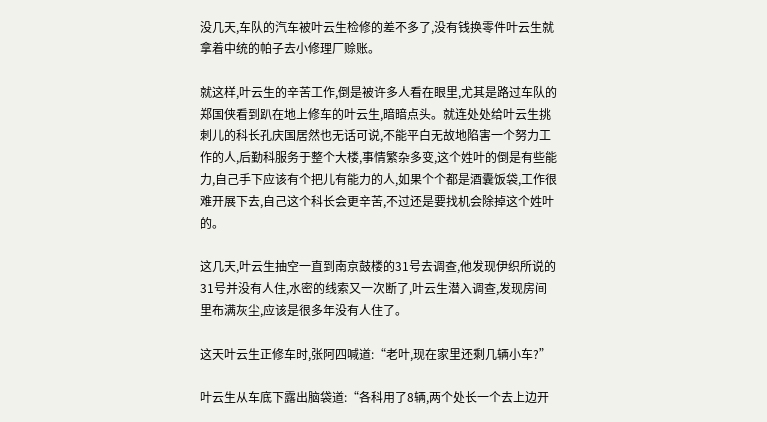没几天,车队的汽车被叶云生检修的差不多了,没有钱换零件叶云生就拿着中统的帕子去小修理厂赊账。

就这样,叶云生的辛苦工作,倒是被许多人看在眼里,尤其是路过车队的郑国侠看到趴在地上修车的叶云生,暗暗点头。就连处处给叶云生挑刺儿的科长孔庆国居然也无话可说,不能平白无故地陷害一个努力工作的人,后勤科服务于整个大楼,事情繁杂多变,这个姓叶的倒是有些能力,自己手下应该有个把儿有能力的人,如果个个都是酒囊饭袋,工作很难开展下去,自己这个科长会更辛苦,不过还是要找机会除掉这个姓叶的。

这几天,叶云生抽空一直到南京鼓楼的31号去调查,他发现伊织所说的31号并没有人住,水密的线索又一次断了,叶云生潜入调查,发现房间里布满灰尘,应该是很多年没有人住了。

这天叶云生正修车时,张阿四喊道:“老叶,现在家里还剩几辆小车?”

叶云生从车底下露出脑袋道:“各科用了8辆,两个处长一个去上边开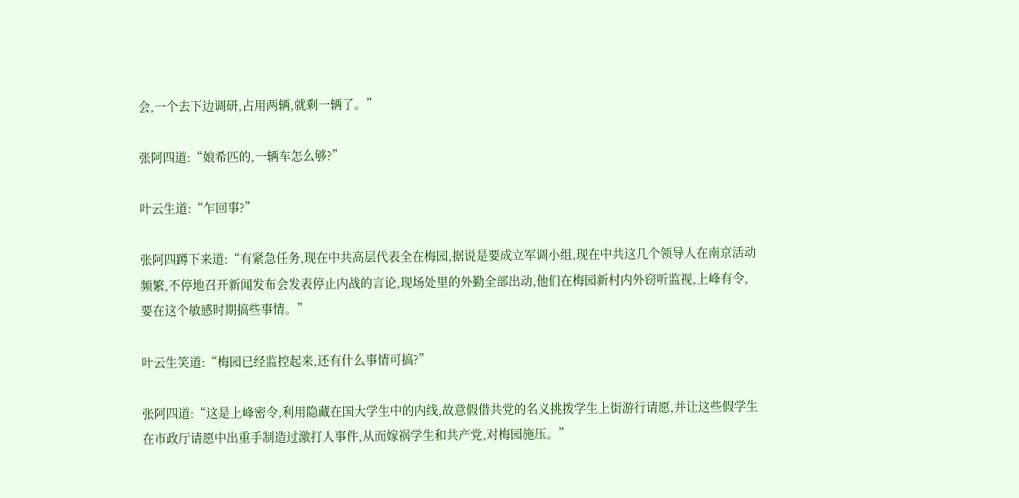会,一个去下边调研,占用两辆,就剩一辆了。”

张阿四道:“娘希匹的,一辆车怎么够?”

叶云生道:“乍回事?”

张阿四蹲下来道:“有紧急任务,现在中共高层代表全在梅园,据说是要成立军调小组,现在中共这几个领导人在南京活动频繁,不停地召开新闻发布会发表停止内战的言论,现场处里的外勤全部出动,他们在梅园新村内外窃听监视,上峰有令,要在这个敏感时期搞些事情。”

叶云生笑道:“梅园已经监控起来,还有什么事情可搞?”

张阿四道:“这是上峰密令,利用隐藏在国大学生中的内线,故意假借共党的名义挑拨学生上街游行请愿,并让这些假学生在市政厅请愿中出重手制造过激打人事件,从而嫁祸学生和共产党,对梅园施压。”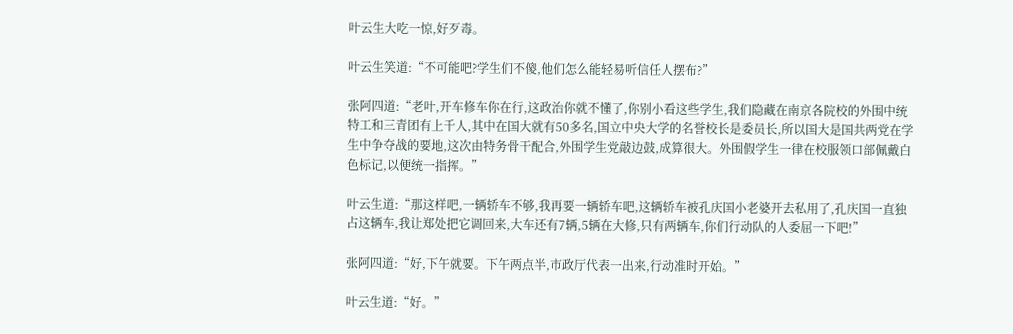叶云生大吃一惊,好歹毒。

叶云生笑道:“不可能吧?学生们不傻,他们怎么能轻易听信任人摆布?”

张阿四道:“老叶,开车修车你在行,这政治你就不懂了,你别小看这些学生,我们隐藏在南京各院校的外围中统特工和三青团有上千人,其中在国大就有50多名,国立中央大学的名誉校长是委员长,所以国大是国共两党在学生中争夺战的要地,这次由特务骨干配合,外围学生党敲边鼓,成算很大。外围假学生一律在校服领口部佩戴白色标记,以便统一指挥。”

叶云生道:“那这样吧,一辆轿车不够,我再要一辆轿车吧,这辆轿车被孔庆国小老婆开去私用了,孔庆国一直独占这辆车,我让郑处把它调回来,大车还有7辆,5辆在大修,只有两辆车,你们行动队的人委屈一下吧!”

张阿四道:“好,下午就要。下午两点半,市政厅代表一出来,行动准时开始。”

叶云生道:“好。”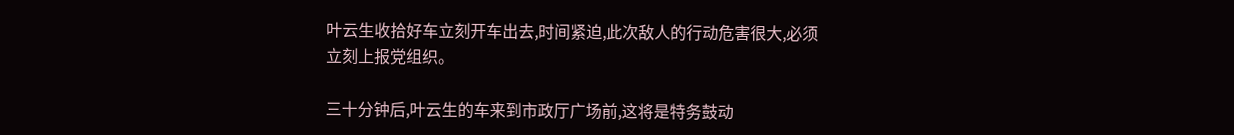叶云生收拾好车立刻开车出去,时间紧迫,此次敌人的行动危害很大,必须立刻上报党组织。

三十分钟后,叶云生的车来到市政厅广场前,这将是特务鼓动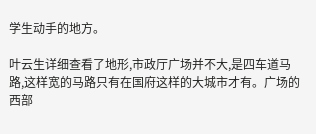学生动手的地方。

叶云生详细查看了地形,市政厅广场并不大,是四车道马路,这样宽的马路只有在国府这样的大城市才有。广场的西部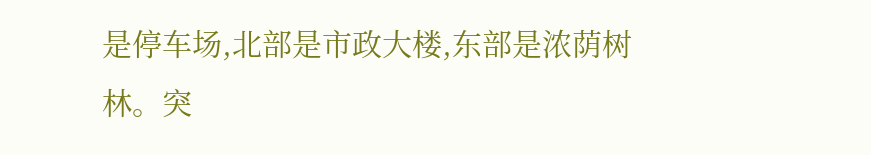是停车场,北部是市政大楼,东部是浓荫树林。突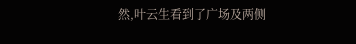然,叶云生看到了广场及两侧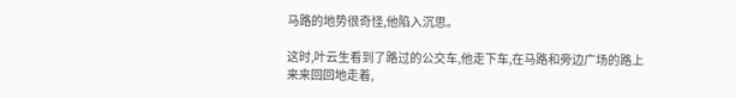马路的地势很奇怪,他陷入沉思。

这时,叶云生看到了路过的公交车,他走下车,在马路和旁边广场的路上来来回回地走着,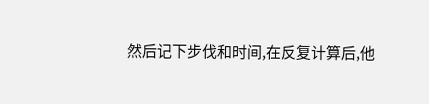然后记下步伐和时间,在反复计算后,他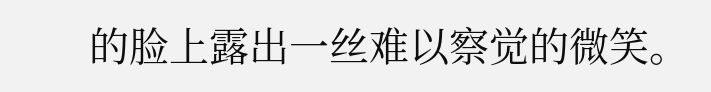的脸上露出一丝难以察觉的微笑。